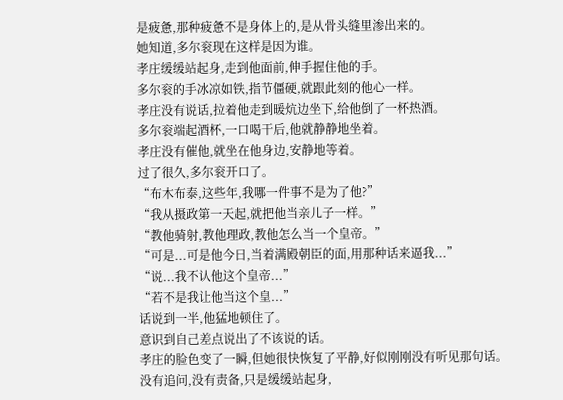是疲惫,那种疲惫不是身体上的,是从骨头缝里渗出来的。
她知道,多尔衮现在这样是因为谁。
孝庄缓缓站起身,走到他面前,伸手握住他的手。
多尔衮的手冰凉如铁,指节僵硬,就跟此刻的他心一样。
孝庄没有说话,拉着他走到暖炕边坐下,给他倒了一杯热酒。
多尔衮端起酒杯,一口喝干后,他就静静地坐着。
孝庄没有催他,就坐在他身边,安静地等着。
过了很久,多尔衮开口了。
“布木布泰,这些年,我哪一件事不是为了他?”
“我从摄政第一天起,就把他当亲儿子一样。”
“教他骑射,教他理政,教他怎么当一个皇帝。”
“可是...可是他今日,当着满殿朝臣的面,用那种话来逼我...”
“说...我不认他这个皇帝...”
“若不是我让他当这个皇...”
话说到一半,他猛地顿住了。
意识到自己差点说出了不该说的话。
孝庄的脸色变了一瞬,但她很快恢复了平静,好似刚刚没有听见那句话。
没有追问,没有责备,只是缓缓站起身,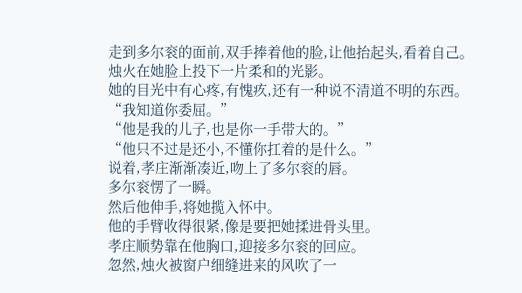走到多尔衮的面前,双手捧着他的脸,让他抬起头,看着自己。
烛火在她脸上投下一片柔和的光影。
她的目光中有心疼,有愧疚,还有一种说不清道不明的东西。
“我知道你委屈。”
“他是我的儿子,也是你一手带大的。”
“他只不过是还小,不懂你扛着的是什么。”
说着,孝庄渐渐凑近,吻上了多尔衮的唇。
多尔衮愣了一瞬。
然后他伸手,将她揽入怀中。
他的手臂收得很紧,像是要把她揉进骨头里。
孝庄顺势靠在他胸口,迎接多尔衮的回应。
忽然,烛火被窗户细缝进来的风吹了一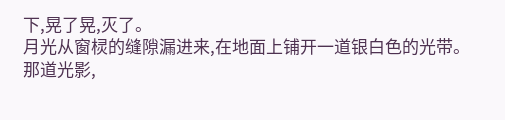下,晃了晃,灭了。
月光从窗棂的缝隙漏进来,在地面上铺开一道银白色的光带。
那道光影,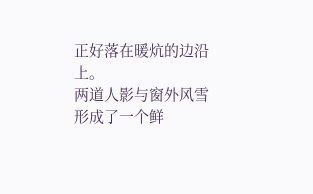正好落在暖炕的边沿上。
两道人影与窗外风雪形成了一个鲜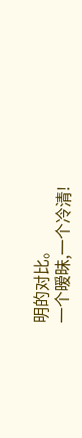明的对比。
一个暧昧,一个冷清!